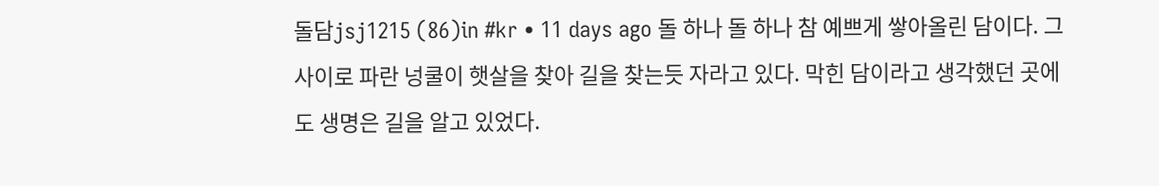돌담jsj1215 (86)in #kr • 11 days ago 돌 하나 돌 하나 참 예쁘게 쌓아올린 담이다. 그 사이로 파란 넝쿨이 햇살을 찾아 길을 찾는듯 자라고 있다. 막힌 담이라고 생각했던 곳에도 생명은 길을 알고 있었다.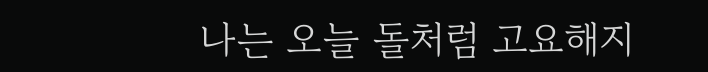나는 오늘 돌처럼 고요해지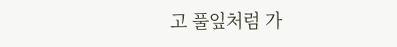고 풀잎처럼 가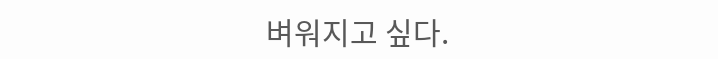벼워지고 싶다.